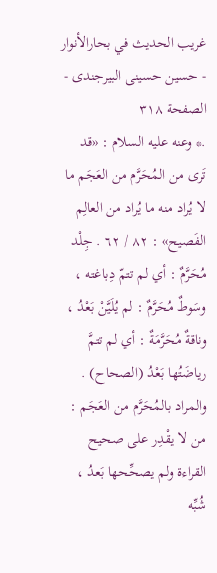غريب الحديث في بحارالأنوار - حسین حسينی البيرجندی - الصفحة ٣١٨
.* وعنه عليه السلام : «قد تَرى من المُحَرَّم من العَجَم ما لا يُراد منه ما يُراد من العالِم الفَصيح» : ٨٢ / ٦٢ . جِلْد مُحَرَّمٌ : أي لم تتمّ دِباغته ، وسَوطٌ مُحَرَّمٌ : لم يُلَيَّنْ بَعْدُ ، وناقةٌ مُحَرَّمَةٌ : أي لم تتمَّ رياضَتُها بَعْدُ (الصحاح) . والمراد بالمُحَرَّم من العَجَم : من لا يقْدِر على صحيح القراءة ولم يصحِّحها بَعدُ ، شُبِّه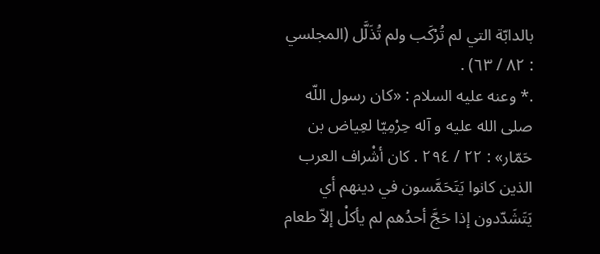بالدابّة التي لم تُرْكَب ولم تُذَلَّل (المجلسي : ٨٢ / ٦٣) .
.* وعنه عليه السلام : «كان رسول اللّه صلى الله عليه و آله حِرْمِيّا لعِياض بن حَمّار» : ٢٢ / ٢٩٤ . كان أشْراف العرب الذين كانوا يَتَحَمَّسون في دينهم أي يَتَشَدّدون إذا حَجَّ أحدُهم لم يأكلْ إلاّ طعام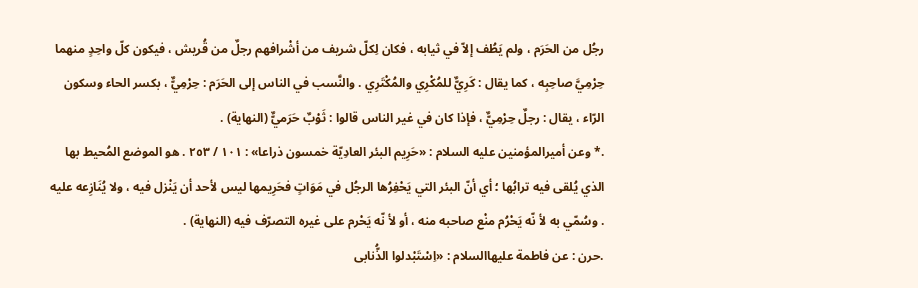رجُل من الحَرَم ، ولم يَطُف إلاّ في ثيابه ، فكان لِكلّ شريف من أشْرافهم رجلٌ من قُريش ، فيكون كلّ واحِدٍ منهما حِرْمِيَّ صاحِبِه ، كما يقال : كَرِيٌّ للمُكْرِي والمُكْتَرِي . والنَّسب في الناس إلى الحَرَم : حِرْمِيٌّ ، بكسر الحاء وسكون الرّاء ، يقال : رجلٌ حِرْمِيٌّ ، فإذا كان في غير الناس قالوا : ثَوْبٌ حَرَميٌّ (النهاية) .
.* وعن أميرالمؤمنين عليه السلام : «حَرِيم البئر العادِيّة خمسون ذراعا» : ١٠١ / ٢٥٣ . هو الموضع المُحيط بها الذي يُلقى فيه ترابُها ؛ أي أنّ البئر التي يَحْفِرُها الرجُل في مَوَاتٍ فحَرِيمها ليس لأحد أن يَنْزل فيه ، ولا يُنَازِعه عليه . وسُمّي به لأ نّه يَحْرُم منْع صاحبه منه ، أو لأ نّه يَحْرم على غيره التصرّف فيه (النهاية) .
.حرن : عن فاطمة عليهاالسلام : «اِسْتَبْدلوا الذُّنابى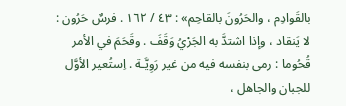بالقَوادِم ، والحَرُونَ بالقاحِم» : ٤٣ / ١٦٢ . فرسٌ حَرُون : لا يَنقاد ، وإذا اشتدَّ به الجَرْيُ وَقَفَ . وقَحَمَ في الأمر قُحُوما : رمى بنفسه فيه من غير رَوِيَّـة . اِستُعير الأوَّل للجبان والجاهل ،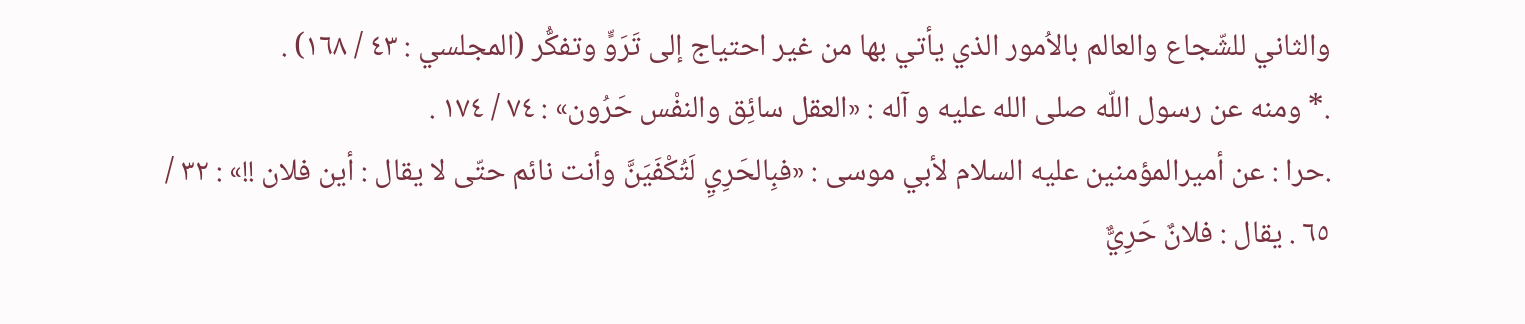والثاني للشّجاع والعالم بالاُمور الذي يأتي بها من غير احتياج إلى تَرَوٍّ وتفكُّر (المجلسي : ٤٣ / ١٦٨) .
.* ومنه عن رسول اللّه صلى الله عليه و آله : «العقل سائِق والنفْس حَرُون» : ٧٤ / ١٧٤ .
.حرا : عن أميرالمؤمنين عليه السلام لأبي موسى : «فبِالحَرِيِ لَتُكْفَيَنَّ وأنت نائم حتّى لا يقال : أين فلان !!» : ٣٢ / ٦٥ . يقال : فلانٌ حَرِيٌّ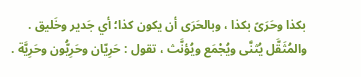بكذا وحَرَىً بكذا ، وبالحَرَى أن يكون كذا؛ أي جَدير وخَليق . والمُثَقَّل يُثنَّى ويُجْمَع ويُؤنَّث ، تقول : حَرِيّان وحَرِيُّون وحَرِيَّة .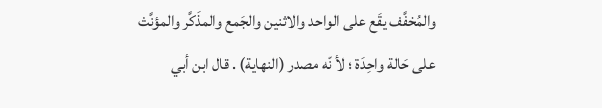والمُخفَّف يقَع على الواحد والاثنين والجَمع والمذَكَّر والمؤنَّث على حَالة واحِدَة ؛ لأ نّه مصدر (النهاية) . قال ابن أبي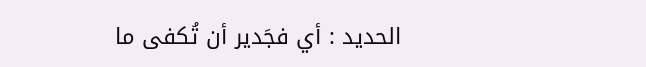الحديد : أي فجَدير أن تُكفى ما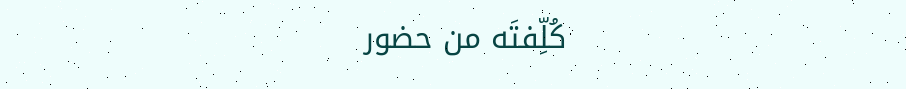كُلِّفتَه من حضور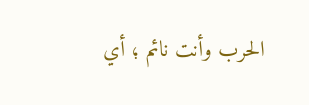الحرب وأنت نائم ؛ أي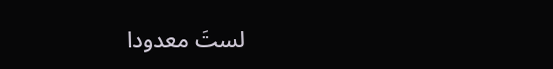لستَ معدودا